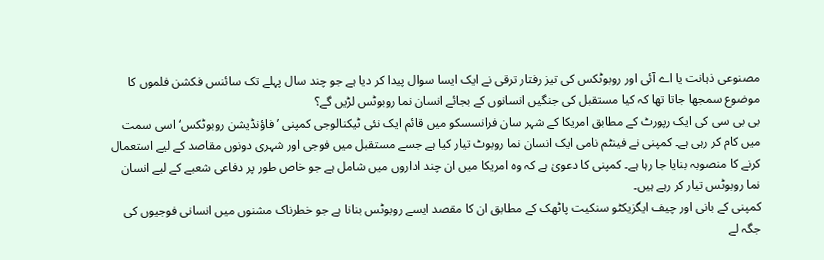مصنوعی ذہانت یا اے آئی اور روبوٹکس کی تیز رفتار ترقی نے ایک ایسا سوال پیدا کر دیا ہے جو چند سال پہلے تک سائنس فکشن فلموں کا موضوع سمجھا جاتا تھا کہ کیا مستقبل کی جنگیں انسانوں کے بجائے انسان نما روبوٹس لڑیں گے؟
بی بی سی کی ایک رپورٹ کے مطابق امریکا کے شہر سان فرانسسکو میں قائم ایک نئی ٹیکنالوجی کمپنی ’فاؤنڈیشن روبوٹکس‘ اسی سمت میں کام کر رہی ہے۔ کمپنی نے فینٹم نامی ایک انسان نما روبوٹ تیار کیا ہے جسے مستقبل میں فوجی اور شہری دونوں مقاصد کے لیے استعمال کرنے کا منصوبہ بنایا جا رہا ہے۔ کمپنی کا دعویٰ ہے کہ وہ امریکا میں ان چند اداروں میں شامل ہے جو خاص طور پر دفاعی شعبے کے لیے انسان نما روبوٹس تیار کر رہے ہیں۔
کمپنی کے بانی اور چیف ایگزیکٹو سنکیت پاٹھک کے مطابق ان کا مقصد ایسے روبوٹس بنانا ہے جو خطرناک مشنوں میں انسانی فوجیوں کی جگہ لے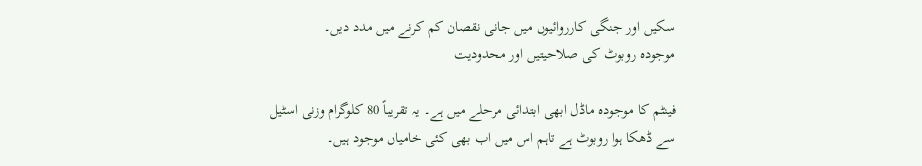سکیں اور جنگی کارروائیوں میں جانی نقصان کم کرنے میں مدد دیں۔
موجودہ روبوٹ کی صلاحیتیں اور محدودیت

فینٹم کا موجودہ ماڈل ابھی ابتدائی مرحلے میں ہے۔ یہ تقریباً 80 کلوگرام وزنی اسٹیل سے ڈھکا ہوا روبوٹ ہے تاہم اس میں اب بھی کئی خامیاں موجود ہیں۔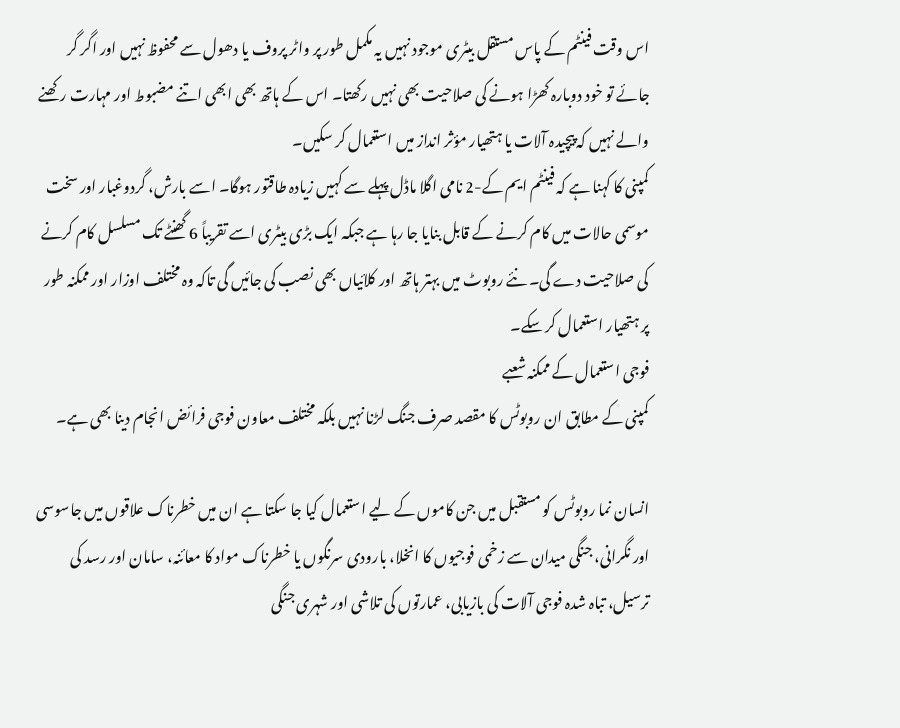اس وقت فینٹم کے پاس مستقل بیٹری موجود نہیں یہ مکمل طور پر واٹر پروف یا دھول سے محفوظ نہیں اور اگر گر جائے تو خود دوبارہ کھڑا ہونے کی صلاحیت بھی نہیں رکھتا۔ اس کے ہاتھ بھی ابھی اتنے مضبوط اور مہارت رکھنے والے نہیں کہ پیچیدہ آلات یا ہتھیار مؤثر انداز میں استعمال کر سکیں۔
کمپنی کا کہنا ہے کہ فینٹم ایم کے-2 نامی اگلا ماڈل پہلے سے کہیں زیادہ طاقتور ہوگا۔ اسے بارش، گردوغبار اور سخت موسمی حالات میں کام کرنے کے قابل بنایا جا رہا ہے جبکہ ایک بڑی بیٹری اسے تقریباً 6 گھنٹے تک مسلسل کام کرنے کی صلاحیت دے گی۔ نئے روبوٹ میں بہتر ہاتھ اور کلائیاں بھی نصب کی جائیں گی تاکہ وہ مختلف اوزار اور ممکنہ طور پر ہتھیار استعمال کر سکے۔
فوجی استعمال کے ممکنہ شعبے
کمپنی کے مطابق ان روبوٹس کا مقصد صرف جنگ لڑنا نہیں بلکہ مختلف معاون فوجی فرائض انجام دینا بھی ہے۔

انسان نما روبوٹس کو مستقبل میں جن کاموں کے لیے استعمال کیا جا سکتا ہے ان میں خطرناک علاقوں میں جاسوسی اور نگرانی، جنگی میدان سے زخمی فوجیوں کا انخلا، بارودی سرنگوں یا خطرناک مواد کا معائنہ، سامان اور رسد کی ترسیل، تباہ شدہ فوجی آلات کی بازیابی، عمارتوں کی تلاشی اور شہری جنگی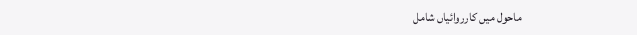ماحول میں کارروائیاں شامل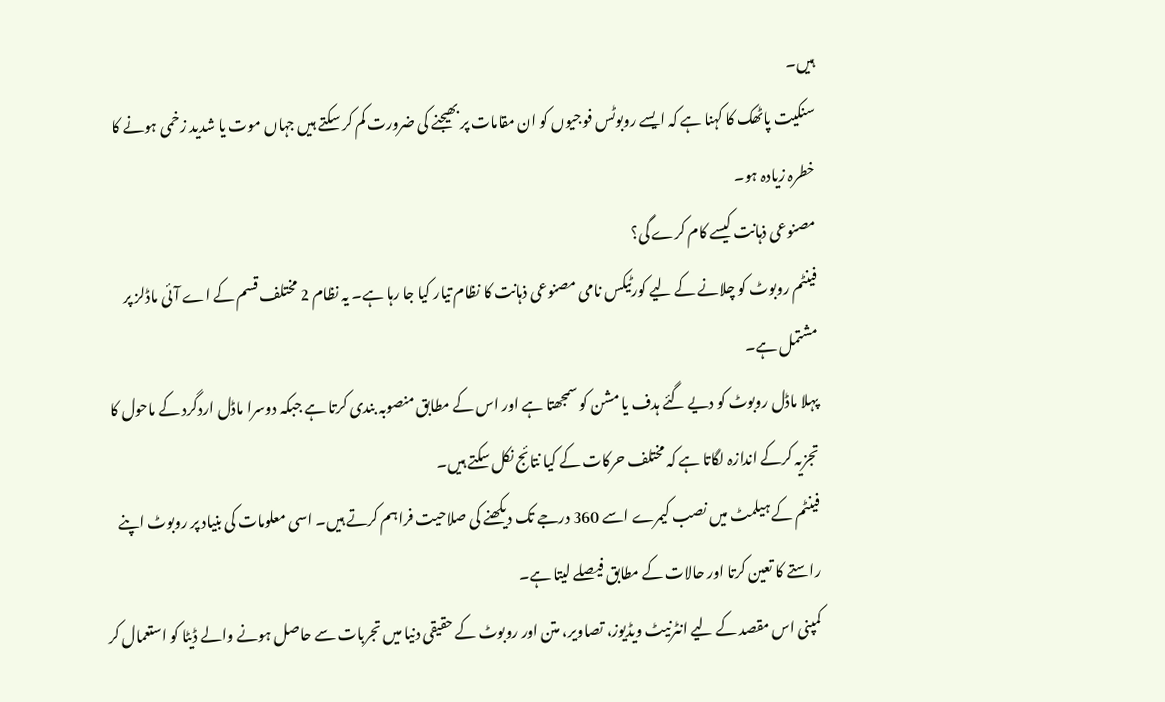ہیں۔
سنکیت پاٹھک کا کہنا ہے کہ ایسے روبوٹس فوجیوں کو ان مقامات پر بھیجنے کی ضرورت کم کر سکتے ہیں جہاں موت یا شدید زخمی ہونے کا خطرہ زیادہ ہو۔
مصنوعی ذہانت کیسے کام کرے گی؟
فینٹم روبوٹ کو چلانے کے لیے کورٹیکس نامی مصنوعی ذہانت کا نظام تیار کیا جا رہا ہے۔ یہ نظام 2 مختلف قسم کے اے آئی ماڈلز پر مشتمل ہے۔
پہلا ماڈل روبوٹ کو دیے گئے ہدف یا مشن کو سمجھتا ہے اور اس کے مطابق منصوبہ بندی کرتا ہے جبکہ دوسرا ماڈل اردگرد کے ماحول کا تجزیہ کرکے اندازہ لگاتا ہے کہ مختلف حرکات کے کیا نتائج نکل سکتے ہیں۔
فینٹم کے ہیلمٹ میں نصب کیمرے اسے 360 درجے تک دیکھنے کی صلاحیت فراہم کرتے ہیں۔ اسی معلومات کی بنیاد پر روبوٹ اپنے راستے کا تعین کرتا اور حالات کے مطابق فیصلے لیتا ہے۔
کمپنی اس مقصد کے لیے انٹرنیٹ ویڈیوز، تصاویر، متن اور روبوٹ کے حقیقی دنیا میں تجربات سے حاصل ہونے والے ڈیٹا کو استعمال کر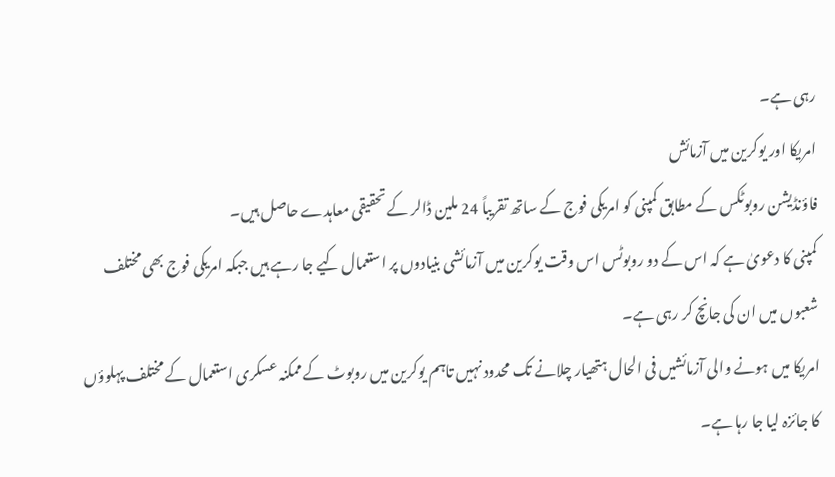رہی ہے۔
امریکا اور یوکرین میں آزمائش
فاؤنڈیشن روبوٹکس کے مطابق کمپنی کو امریکی فوج کے ساتھ تقریباً 24 ملین ڈالر کے تحقیقی معاہدے حاصل ہیں۔
کمپنی کا دعویٰ ہے کہ اس کے دو روبوٹس اس وقت یوکرین میں آزمائشی بنیادوں پر استعمال کیے جا رہے ہیں جبکہ امریکی فوج بھی مختلف شعبوں میں ان کی جانچ کر رہی ہے۔
امریکا میں ہونے والی آزمائشیں فی الحال ہتھیار چلانے تک محدود نہیں تاہم یوکرین میں روبوٹ کے ممکنہ عسکری استعمال کے مختلف پہلوؤں کا جائزہ لیا جا رہا ہے۔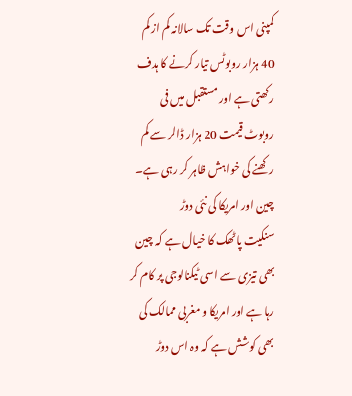کمپنی اس وقت تک سالانہ کم از کم 40 ہزار روبوٹس تیار کرنے کا ہدف رکھتی ہے اور مستقبل میں فی روبوٹ قیمت 20 ہزار ڈالر سے کم رکھنے کی خواہش ظاہر کر رہی ہے۔
چین اور امریکا کی نئی دوڑ
سنکیت پاٹھک کا خیال ہے کہ چین بھی تیزی سے اسی ٹیکنالوجی پر کام کر رہا ہے اور امریکا و مغربی ممالک کی بھی کوشش ہے کہ وہ اس دوڑ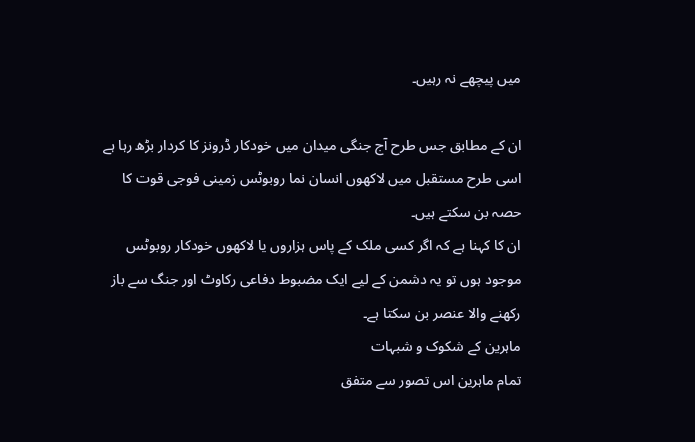میں پیچھے نہ رہیں۔

ان کے مطابق جس طرح آج جنگی میدان میں خودکار ڈرونز کا کردار بڑھ رہا ہے اسی طرح مستقبل میں لاکھوں انسان نما روبوٹس زمینی فوجی قوت کا حصہ بن سکتے ہیں۔
ان کا کہنا ہے کہ اگر کسی ملک کے پاس ہزاروں یا لاکھوں خودکار روبوٹس موجود ہوں تو یہ دشمن کے لیے ایک مضبوط دفاعی رکاوٹ اور جنگ سے باز رکھنے والا عنصر بن سکتا ہے۔
ماہرین کے شکوک و شبہات
تمام ماہرین اس تصور سے متفق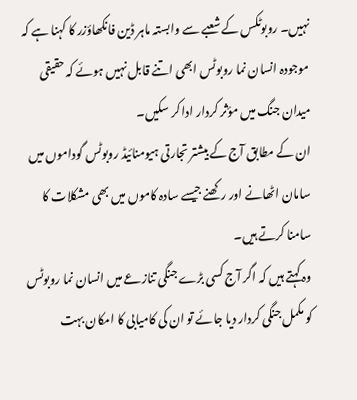نہیں۔ روبوٹکس کے شعبے سے وابستہ ماہر ڈین فانکھاؤزر کا کہنا ہے کہ موجودہ انسان نما روبوٹس ابھی اتنے قابل نہیں ہوئے کہ حقیقی میدان جنگ میں مؤثر کردار ادا کر سکیں۔
ان کے مطابق آج کے بیشتر تجارتی ہیومنائیڈ روبوٹس گوداموں میں سامان اٹھانے اور رکھنے جیسے سادہ کاموں میں بھی مشکلات کا سامنا کرتے ہیں۔
وہ کہتے ہیں کہ اگر آج کسی بڑے جنگی تنازعے میں انسان نما روبوٹس کو مکمل جنگی کردار دیا جائے تو ان کی کامیابی کا امکان بہت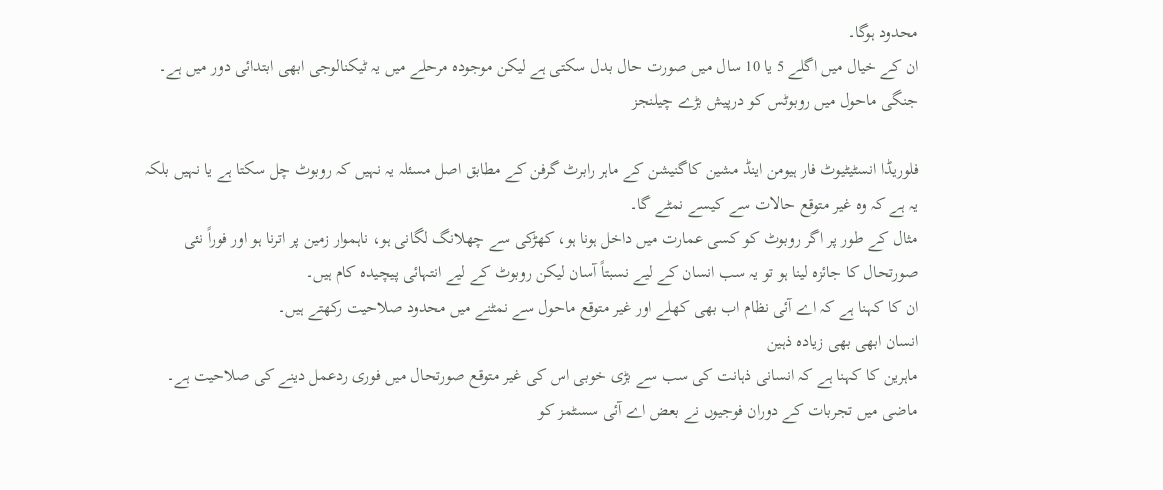محدود ہوگا۔
ان کے خیال میں اگلے 5 یا 10 سال میں صورت حال بدل سکتی ہے لیکن موجودہ مرحلے میں یہ ٹیکنالوجی ابھی ابتدائی دور میں ہے۔
جنگی ماحول میں روبوٹس کو درپیش بڑے چیلنجز

فلوریڈا انسٹیٹیوٹ فار ہیومن اینڈ مشین کاگنیشن کے ماہر رابرٹ گرفن کے مطابق اصل مسئلہ یہ نہیں کہ روبوٹ چل سکتا ہے یا نہیں بلکہ یہ ہے کہ وہ غیر متوقع حالات سے کیسے نمٹے گا۔
مثال کے طور پر اگر روبوٹ کو کسی عمارت میں داخل ہونا ہو، کھڑکی سے چھلانگ لگانی ہو، ناہموار زمین پر اترنا ہو اور فوراً نئی صورتحال کا جائزہ لینا ہو تو یہ سب انسان کے لیے نسبتاً آسان لیکن روبوٹ کے لیے انتہائی پیچیدہ کام ہیں۔
ان کا کہنا ہے کہ اے آئی نظام اب بھی کھلے اور غیر متوقع ماحول سے نمٹنے میں محدود صلاحیت رکھتے ہیں۔
انسان ابھی بھی زیادہ ذہین
ماہرین کا کہنا ہے کہ انسانی ذہانت کی سب سے بڑی خوبی اس کی غیر متوقع صورتحال میں فوری ردعمل دینے کی صلاحیت ہے۔
ماضی میں تجربات کے دوران فوجیوں نے بعض اے آئی سسٹمز کو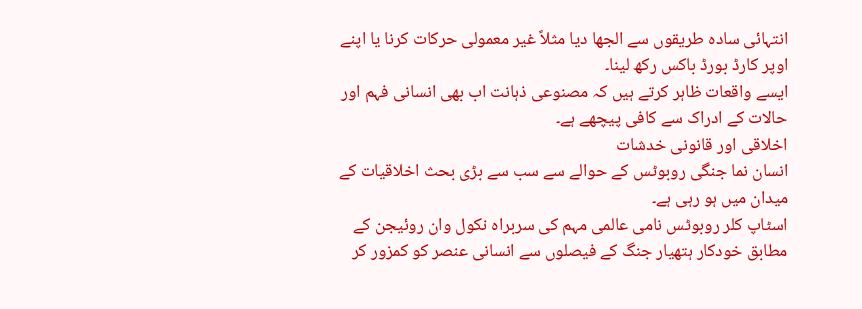انتہائی سادہ طریقوں سے الجھا دیا مثلاً غیر معمولی حرکات کرنا یا اپنے اوپر کارڈ بورڈ باکس رکھ لینا۔
ایسے واقعات ظاہر کرتے ہیں کہ مصنوعی ذہانت اب بھی انسانی فہم اور حالات کے ادراک سے کافی پیچھے ہے۔
اخلاقی اور قانونی خدشات
انسان نما جنگی روبوٹس کے حوالے سے سب سے بڑی بحث اخلاقیات کے میدان میں ہو رہی ہے۔
اسٹاپ کلر روبوٹس نامی عالمی مہم کی سربراہ نکول وان روئیجن کے مطابق خودکار ہتھیار جنگ کے فیصلوں سے انسانی عنصر کو کمزور کر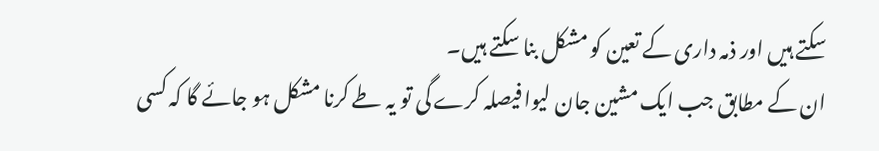سکتے ہیں اور ذمہ داری کے تعین کو مشکل بنا سکتے ہیں۔
ان کے مطابق جب ایک مشین جان لیوا فیصلہ کرے گی تو یہ طے کرنا مشکل ہو جائے گا کہ کسی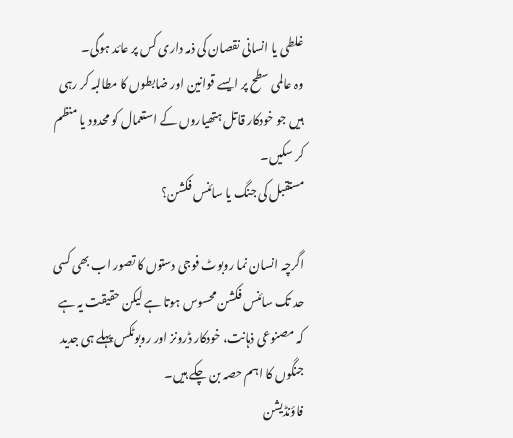غلطی یا انسانی نقصان کی ذمہ داری کس پر عائد ہوگی۔
وہ عالمی سطح پر ایسے قوانین اور ضابطوں کا مطالبہ کر رہی ہیں جو خودکار قاتل ہتھیاروں کے استعمال کو محدود یا منظم کر سکیں۔
مستقبل کی جنگ یا سائنس فکشن؟

اگرچہ انسان نما روبوٹ فوجی دستوں کا تصور اب بھی کسی حد تک سائنس فکشن محسوس ہوتا ہے لیکن حقیقت یہ ہے کہ مصنوعی ذہانت، خودکار ڈرونز اور روبوٹکس پہلے ہی جدید جنگوں کا اہم حصہ بن چکے ہیں۔
فاؤنڈیشن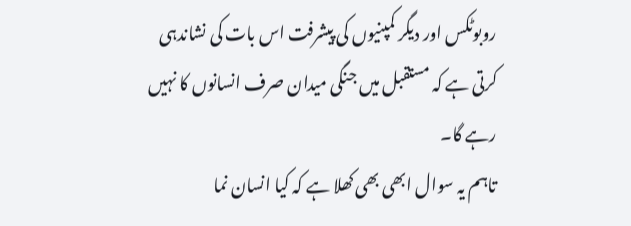روبوٹکس اور دیگر کمپنیوں کی پیشرفت اس بات کی نشاندہی کرتی ہے کہ مستقبل میں جنگی میدان صرف انسانوں کا نہیں رہے گا۔
تاہم یہ سوال ابھی بھی کھلا ہے کہ کیا انسان نما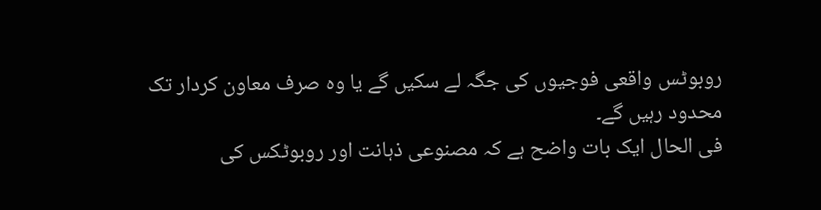روبوٹس واقعی فوجیوں کی جگہ لے سکیں گے یا وہ صرف معاون کردار تک محدود رہیں گے۔
فی الحال ایک بات واضح ہے کہ مصنوعی ذہانت اور روبوٹکس کی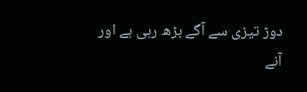دوڑ تیزی سے آگے بڑھ رہی ہے اور آنے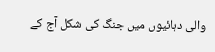والی دہائیوں میں جنگ کی شکل آج کے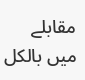مقابلے میں بالکل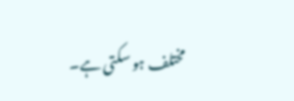مختلف ہو سکتی ہے۔